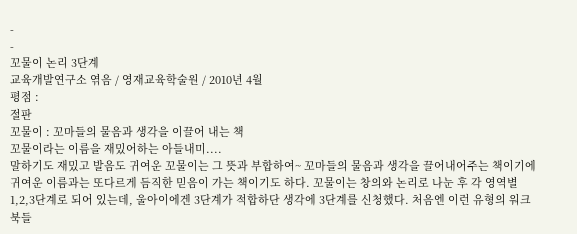-
-
꼬물이 논리 3단계
교육개발연구소 엮음 / 영재교육학술원 / 2010년 4월
평점 :
절판
꼬물이 : 꼬마들의 물음과 생각을 이끌어 내는 책
꼬물이라는 이름을 재밌어하는 아들내미....
말하기도 재밌고 발음도 귀여운 꼬물이는 그 뜻과 부합하여~ 꼬마들의 물음과 생각을 끌어내어주는 책이기에 귀여운 이름과는 또다르게 듬직한 믿음이 가는 책이기도 하다. 꼬물이는 창의와 논리로 나눈 후 각 영역별 1,2,3단계로 되어 있는데, 울아이에겐 3단계가 적합하단 생각에 3단계를 신청했다. 처음엔 이런 유형의 워크북들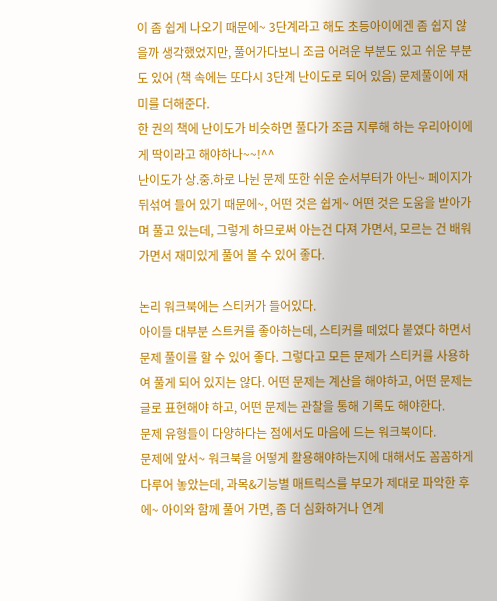이 좀 쉽게 나오기 때문에~ 3단계라고 해도 초등아이에겐 좀 쉽지 않을까 생각했었지만, 풀어가다보니 조금 어려운 부분도 있고 쉬운 부분도 있어 (책 속에는 또다시 3단계 난이도로 되어 있음) 문제풀이에 재미를 더해준다.
한 권의 책에 난이도가 비슷하면 풀다가 조금 지루해 하는 우리아이에게 딱이라고 해야하나~~!^^
난이도가 상.중.하로 나뉜 문제 또한 쉬운 순서부터가 아닌~ 페이지가 뒤섞여 들어 있기 때문에~, 어떤 것은 쉽게~ 어떤 것은 도움을 받아가며 풀고 있는데, 그렇게 하므로써 아는건 다져 가면서, 모르는 건 배워가면서 재미있게 풀어 볼 수 있어 좋다.

논리 워크북에는 스티커가 들어있다.
아이들 대부분 스트커를 좋아하는데, 스티커를 떼었다 붙였다 하면서 문제 풀이를 할 수 있어 좋다. 그렇다고 모든 문제가 스티커를 사용하여 풀게 되어 있지는 않다. 어떤 문제는 계산을 해야하고, 어떤 문제는 글로 표현해야 하고, 어떤 문제는 관찰을 통해 기록도 해야한다.
문제 유형들이 다양하다는 점에서도 마음에 드는 워크북이다.
문제에 앞서~ 워크북을 어떻게 활용해야하는지에 대해서도 꼼꼼하게 다루어 놓았는데, 과목&기능별 매트릭스를 부모가 제대로 파악한 후에~ 아이와 함께 풀어 가면, 좀 더 심화하거나 연계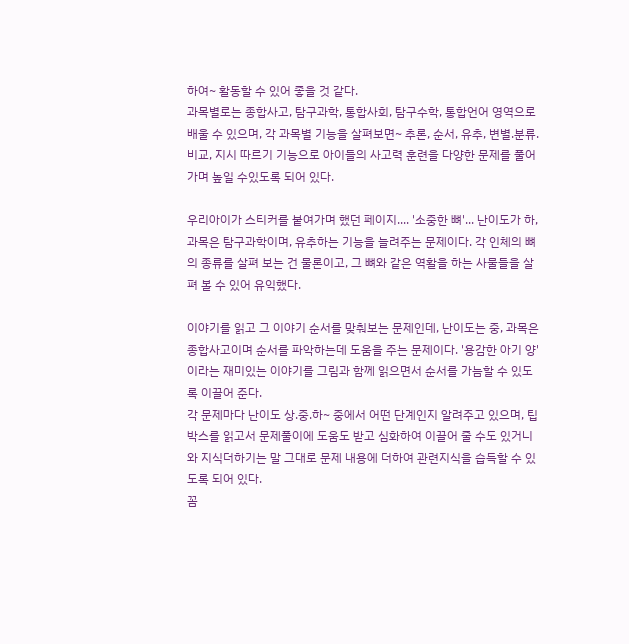하여~ 활동할 수 있어 좋을 것 같다.
과목별로는 종합사고, 탐구과학, 통합사회, 탐구수학, 통합언어 영역으로 배울 수 있으며, 각 과목별 기능을 살펴보면~ 추론, 순서, 유추, 변별.분류.비교, 지시 따르기 기능으로 아이들의 사고력 훈련을 다양한 문제를 풀어가며 높일 수있도록 되어 있다.

우리아이가 스티커를 붙여가며 했던 페이지.... '소중한 뼈'... 난이도가 하, 과목은 탐구과학이며, 유추하는 기능을 늘려주는 문제이다. 각 인체의 뼈의 종류를 살펴 보는 건 물론이고, 그 뼈와 같은 역활을 하는 사물들을 살펴 볼 수 있어 유익했다.

이야기를 읽고 그 이야기 순서를 맞춰보는 문제인데, 난이도는 중, 과목은 종합사고이며 순서를 파악하는데 도움을 주는 문제이다. '용감한 아기 양'이라는 재미있는 이야기를 그림과 함께 읽으면서 순서를 가늠할 수 있도록 이끌어 준다.
각 문제마다 난이도 상.중.하~ 중에서 어떤 단계인지 알려주고 있으며, 팁박스를 읽고서 문제풀이에 도움도 받고 심화하여 이끌어 줄 수도 있거니와 지식더하기는 말 그대로 문제 내용에 더하여 관련지식을 습득할 수 있도록 되어 있다.
꼼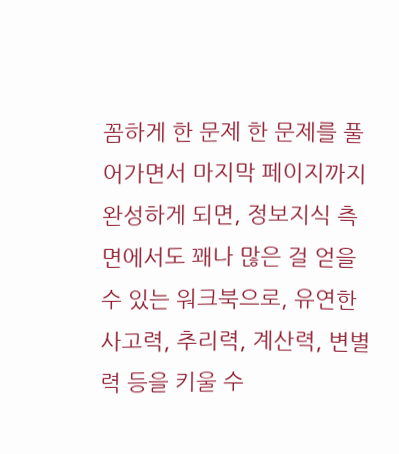꼼하게 한 문제 한 문제를 풀어가면서 마지막 페이지까지 완성하게 되면, 정보지식 측면에서도 꽤나 많은 걸 얻을 수 있는 워크북으로, 유연한 사고력, 추리력, 계산력, 변별력 등을 키울 수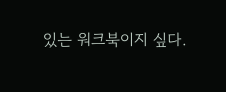있는 워크북이지 싶다.